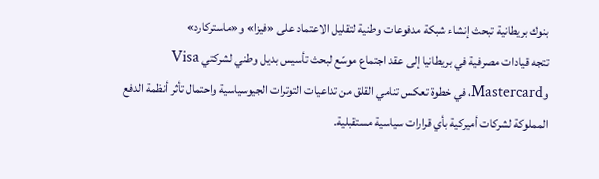بنوك بريطانية تبحث إنشاء شبكة مدفوعات وطنية لتقليل الاعتماد على «فيزا» و«ماستركارد»
تتجه قيادات مصرفية في بريطانيا إلى عقد اجتماع موسّع لبحث تأسيس بديل وطني لشركتي Visa وMastercard، في خطوة تعكس تنامي القلق من تداعيات التوترات الجيوسياسية واحتمال تأثر أنظمة الدفع المملوكة لشركات أميركية بأي قرارات سياسية مستقبلية.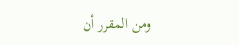ومن المقرر أن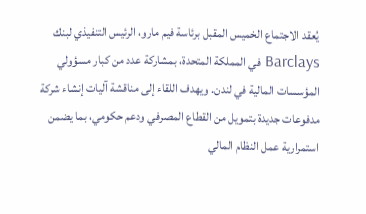يُعقد الاجتماع الخميس المقبل برئاسة فيم مارو، الرئيس التنفيذي لبنك Barclays في المملكة المتحدة، بمشاركة عدد من كبار مسؤولي المؤسسات المالية في لندن. ويهدف اللقاء إلى مناقشة آليات إنشاء شركة مدفوعات جديدة بتمويل من القطاع المصرفي ودعم حكومي، بما يضمن استمرارية عمل النظام المالي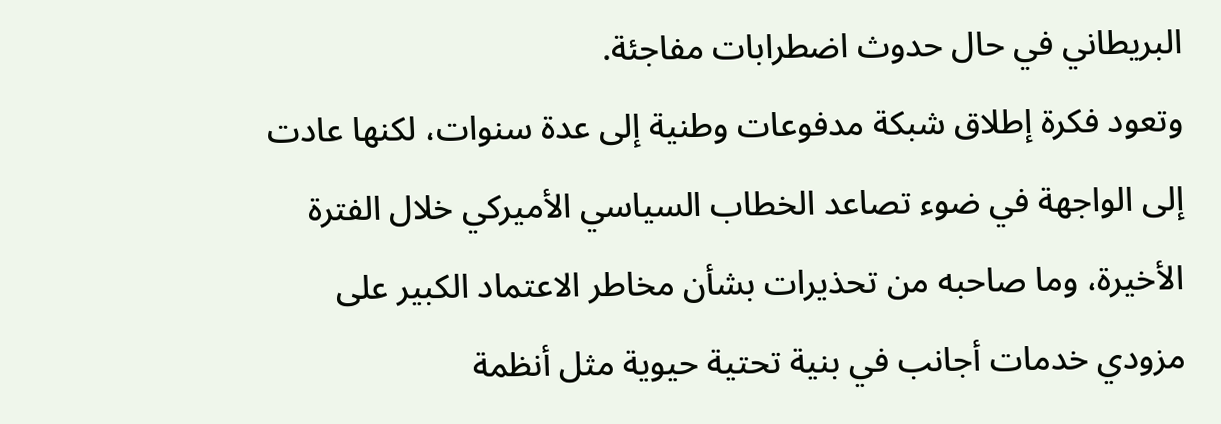البريطاني في حال حدوث اضطرابات مفاجئة.
وتعود فكرة إطلاق شبكة مدفوعات وطنية إلى عدة سنوات، لكنها عادت إلى الواجهة في ضوء تصاعد الخطاب السياسي الأميركي خلال الفترة الأخيرة، وما صاحبه من تحذيرات بشأن مخاطر الاعتماد الكبير على مزودي خدمات أجانب في بنية تحتية حيوية مثل أنظمة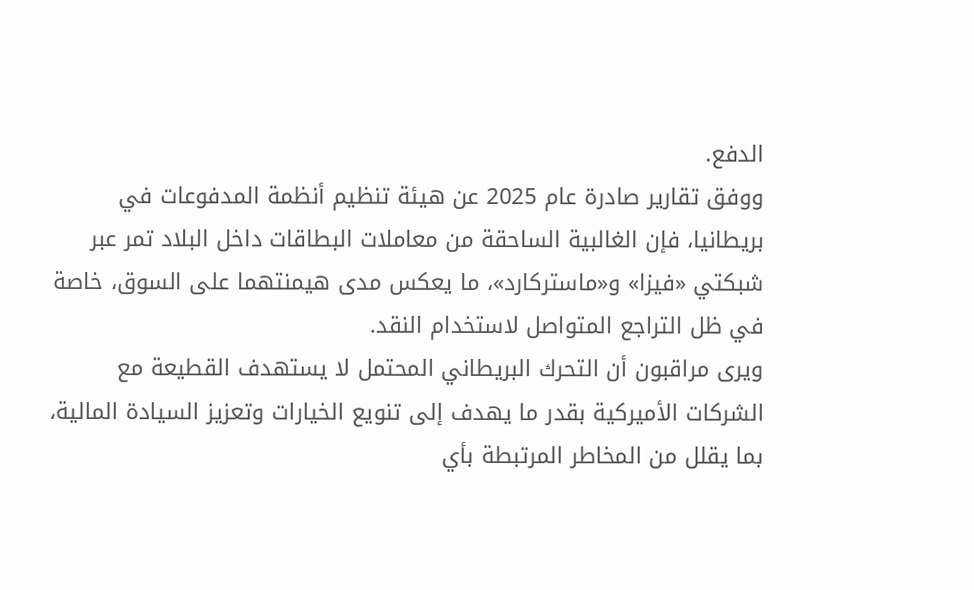الدفع.
ووفق تقارير صادرة عام 2025 عن هيئة تنظيم أنظمة المدفوعات في بريطانيا، فإن الغالبية الساحقة من معاملات البطاقات داخل البلاد تمر عبر شبكتي «فيزا» و«ماستركارد»، ما يعكس مدى هيمنتهما على السوق، خاصة في ظل التراجع المتواصل لاستخدام النقد.
ويرى مراقبون أن التحرك البريطاني المحتمل لا يستهدف القطيعة مع الشركات الأميركية بقدر ما يهدف إلى تنويع الخيارات وتعزيز السيادة المالية، بما يقلل من المخاطر المرتبطة بأي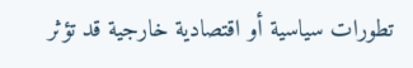تطورات سياسية أو اقتصادية خارجية قد تؤثر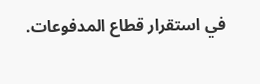في استقرار قطاع المدفوعات.